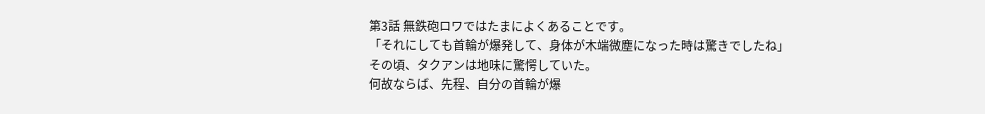第3話 無鉄砲ロワではたまによくあることです。
「それにしても首輪が爆発して、身体が木端微塵になった時は驚きでしたね」
その頃、タクアンは地味に驚愕していた。
何故ならば、先程、自分の首輪が爆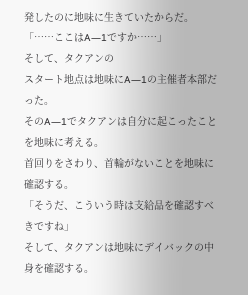発したのに地味に生きていたからだ。
「……ここはA―1ですか……」
そして、タクアンの
スタート地点は地味にA―1の主催者本部だった。
そのA―1でタクアンは自分に起こったことを地味に考える。
首回りをさわり、首輪がないことを地味に確認する。
「そうだ、こういう時は支給品を確認すべきですね」
そして、タクアンは地味にデイバックの中身を確認する。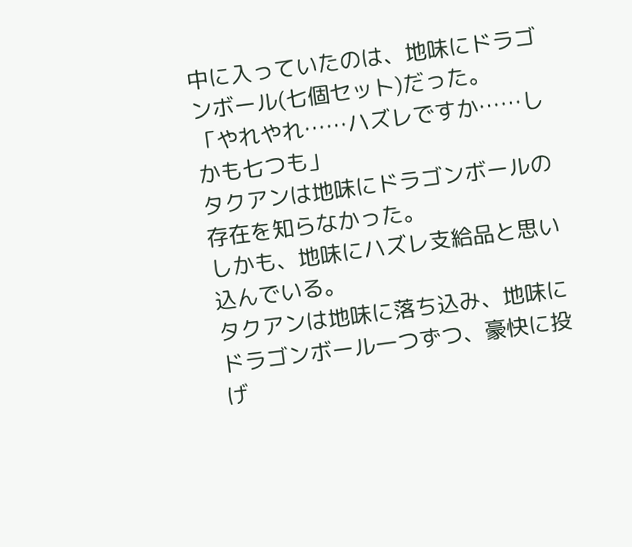中に入っていたのは、地味にドラゴンボール(七個セット)だった。
「やれやれ……ハズレですか……しかも七つも」
タクアンは地味にドラゴンボールの存在を知らなかった。
しかも、地味にハズレ支給品と思い込んでいる。
タクアンは地味に落ち込み、地味にドラゴンボール一つずつ、豪快に投げ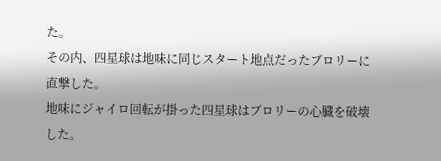た。
その内、四星球は地味に同じスタート地点だったブロリーに直撃した。
地味にジャイロ回転が掛った四星球はブロリーの心臓を破壊した。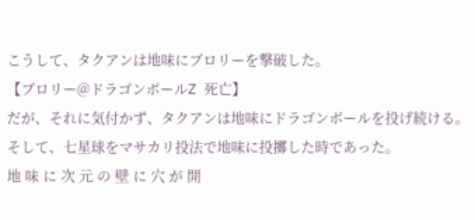こうして、タクアンは地味にブロリーを撃破した。
【ブロリー@ドラゴンボールZ 死亡】
だが、それに気付かず、タクアンは地味にドラゴンボールを投げ続ける。
そして、七星球をマサカリ投法で地味に投擲した時であった。
地 味 に 次 元 の 壁 に 穴 が 開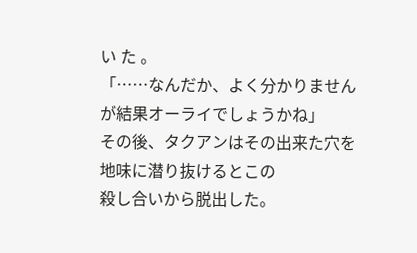い た 。
「……なんだか、よく分かりませんが結果オーライでしょうかね」
その後、タクアンはその出来た穴を地味に潜り抜けるとこの
殺し合いから脱出した。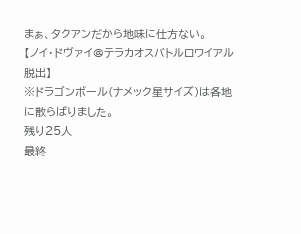まぁ、タクアンだから地味に仕方ない。
【ノイ・ドヴァイ@テラカオスバトルロワイアル 脱出】
※ドラゴンボール(ナメック星サイズ)は各地に散らばりました。
残り25人
最終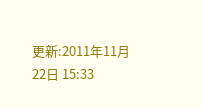更新:2011年11月22日 15:33